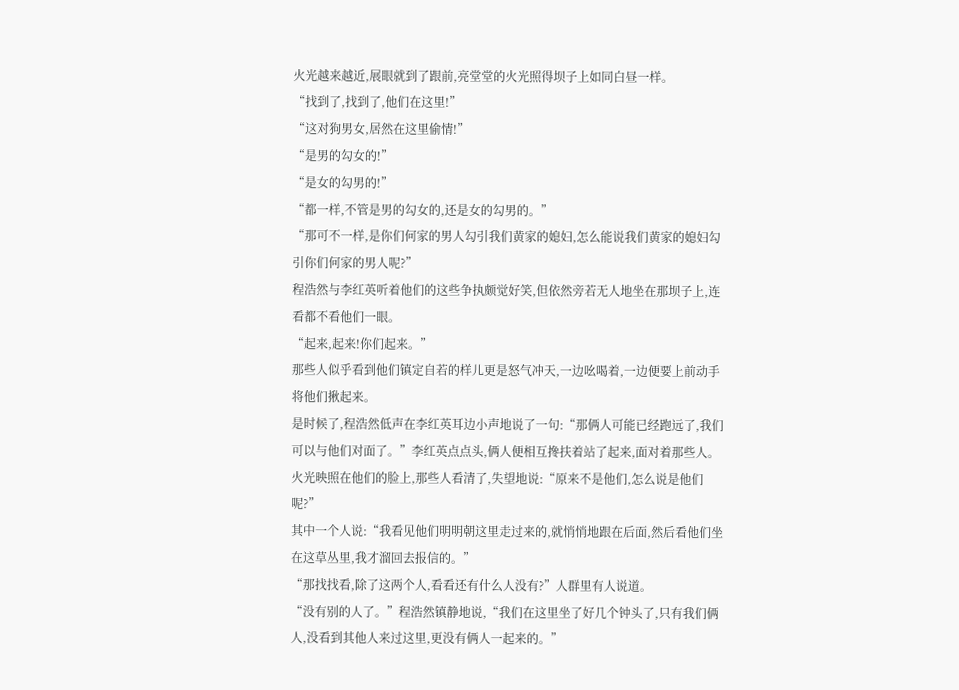火光越来越近,展眼就到了跟前,亮堂堂的火光照得坝子上如同白昼一样。
“找到了,找到了,他们在这里!”
“这对狗男女,居然在这里偷情!”
“是男的勾女的!”
“是女的勾男的!”
“都一样,不管是男的勾女的,还是女的勾男的。”
“那可不一样,是你们何家的男人勾引我们黄家的媳妇,怎么能说我们黄家的媳妇勾引你们何家的男人呢?”
程浩然与李红英听着他们的这些争执颇觉好笑,但依然旁若无人地坐在那坝子上,连看都不看他们一眼。
“起来,起来!你们起来。”
那些人似乎看到他们镇定自若的样儿更是怒气冲天,一边吆喝着,一边便要上前动手将他们揪起来。
是时候了,程浩然低声在李红英耳边小声地说了一句:“那俩人可能已经跑远了,我们可以与他们对面了。”李红英点点头,俩人便相互搀扶着站了起来,面对着那些人。
火光映照在他们的脸上,那些人看清了,失望地说:“原来不是他们,怎么说是他们呢?”
其中一个人说:“我看见他们明明朝这里走过来的,就悄悄地跟在后面,然后看他们坐在这草丛里,我才溜回去报信的。”
“那找找看,除了这两个人,看看还有什么人没有?”人群里有人说道。
“没有别的人了。”程浩然镇静地说,“我们在这里坐了好几个钟头了,只有我们俩人,没看到其他人来过这里,更没有俩人一起来的。”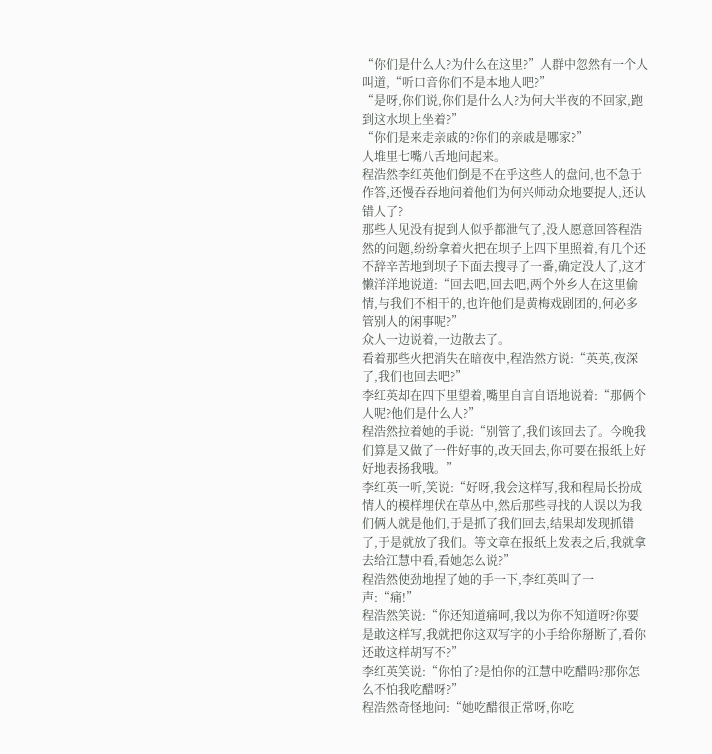“你们是什么人?为什么在这里?”人群中忽然有一个人叫道,“听口音你们不是本地人吧?”
“是呀,你们说,你们是什么人?为何大半夜的不回家,跑到这水坝上坐着?”
“你们是来走亲戚的?你们的亲戚是哪家?”
人堆里七嘴八舌地问起来。
程浩然李红英他们倒是不在乎这些人的盘问,也不急于作答,还慢吞吞地问着他们为何兴师动众地要捉人,还认错人了?
那些人见没有捉到人似乎都泄气了,没人愿意回答程浩然的问题,纷纷拿着火把在坝子上四下里照着,有几个还不辞辛苦地到坝子下面去搜寻了一番,确定没人了,这才懒洋洋地说道:“回去吧,回去吧,两个外乡人在这里偷情,与我们不相干的,也许他们是黄梅戏剧团的,何必多管别人的闲事呢?”
众人一边说着,一边散去了。
看着那些火把消失在暗夜中,程浩然方说:“英英,夜深了,我们也回去吧?”
李红英却在四下里望着,嘴里自言自语地说着:“那俩个人呢?他们是什么人?”
程浩然拉着她的手说:“别管了,我们该回去了。今晚我们算是又做了一件好事的,改天回去,你可要在报纸上好好地表扬我哦。”
李红英一听,笑说:“好呀,我会这样写,我和程局长扮成情人的模样埋伏在草丛中,然后那些寻找的人误以为我们俩人就是他们,于是抓了我们回去,结果却发现抓错了,于是就放了我们。等文章在报纸上发表之后,我就拿去给江慧中看,看她怎么说?”
程浩然使劲地捏了她的手一下,李红英叫了一声:“痛!”
程浩然笑说:“你还知道痛呵,我以为你不知道呀?你要是敢这样写,我就把你这双写字的小手给你掰断了,看你还敢这样胡写不?”
李红英笑说:“你怕了?是怕你的江慧中吃醋吗?那你怎么不怕我吃醋呀?”
程浩然奇怪地问:“她吃醋很正常呀,你吃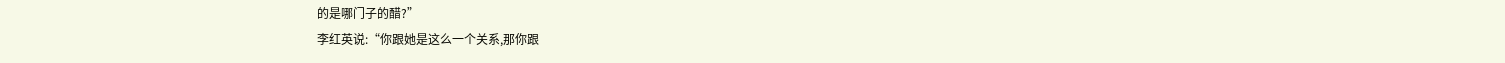的是哪门子的醋?”
李红英说:“你跟她是这么一个关系,那你跟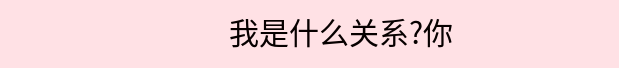我是什么关系?你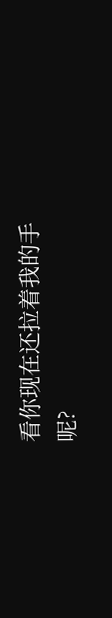看你现在还拉着我的手呢?